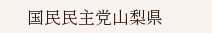国民民主党山梨県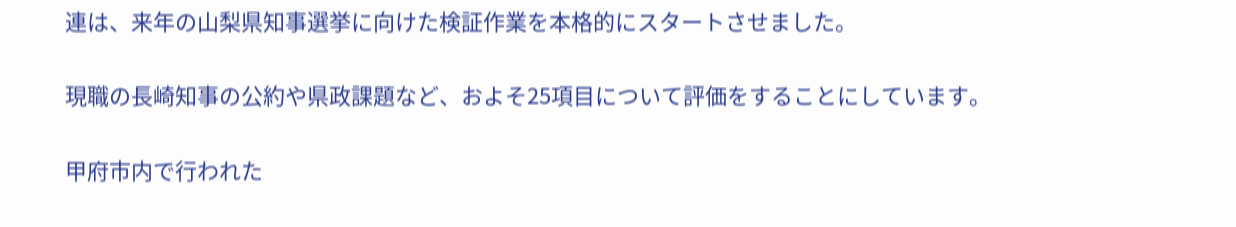連は、来年の山梨県知事選挙に向けた検証作業を本格的にスタートさせました。

現職の長崎知事の公約や県政課題など、およそ25項目について評価をすることにしています。

甲府市内で行われた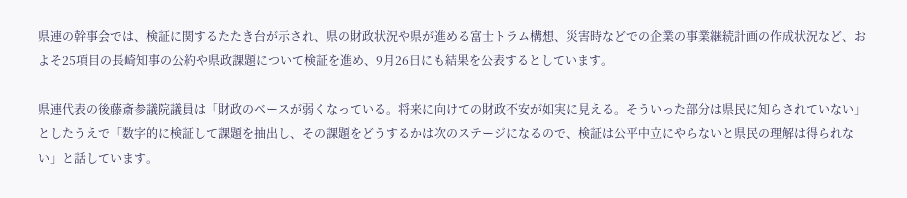県連の幹事会では、検証に関するたたき台が示され、県の財政状況や県が進める富士トラム構想、災害時などでの企業の事業継続計画の作成状況など、およそ25項目の長崎知事の公約や県政課題について検証を進め、9月26日にも結果を公表するとしています。

県連代表の後藤斎参議院議員は「財政のベースが弱くなっている。将来に向けての財政不安が如実に見える。そういった部分は県民に知らされていない」としたうえで「数字的に検証して課題を抽出し、その課題をどうするかは次のステージになるので、検証は公平中立にやらないと県民の理解は得られない」と話しています。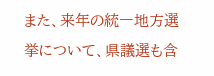また、来年の統一地方選挙について、県議選も含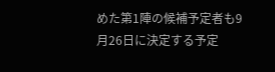めた第1陣の候補予定者も9月26日に決定する予定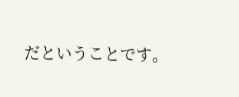だということです。